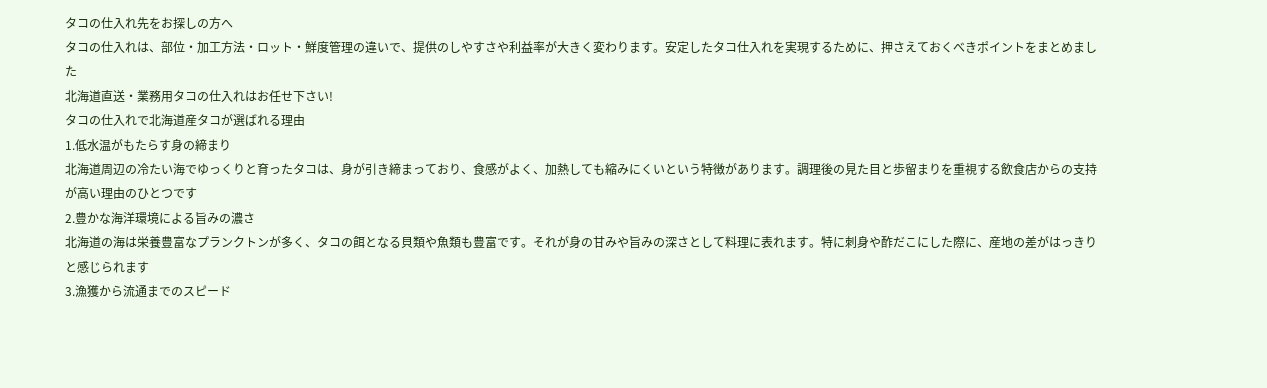タコの仕入れ先をお探しの方へ
タコの仕入れは、部位・加工方法・ロット・鮮度管理の違いで、提供のしやすさや利益率が大きく変わります。安定したタコ仕入れを実現するために、押さえておくべきポイントをまとめました
北海道直送・業務用タコの仕入れはお任せ下さい!
タコの仕入れで北海道産タコが選ばれる理由
1.低水温がもたらす身の締まり
北海道周辺の冷たい海でゆっくりと育ったタコは、身が引き締まっており、食感がよく、加熱しても縮みにくいという特徴があります。調理後の見た目と歩留まりを重視する飲食店からの支持が高い理由のひとつです
2.豊かな海洋環境による旨みの濃さ
北海道の海は栄養豊富なプランクトンが多く、タコの餌となる貝類や魚類も豊富です。それが身の甘みや旨みの深さとして料理に表れます。特に刺身や酢だこにした際に、産地の差がはっきりと感じられます
3.漁獲から流通までのスピード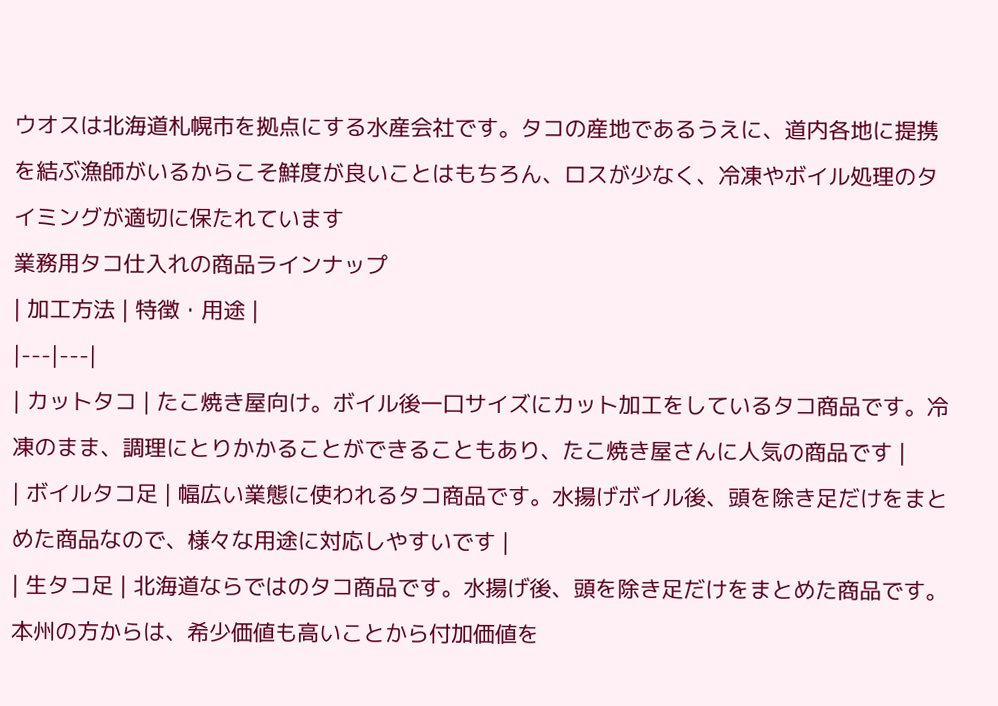ウオスは北海道札幌市を拠点にする水産会社です。タコの産地であるうえに、道内各地に提携を結ぶ漁師がいるからこそ鮮度が良いことはもちろん、ロスが少なく、冷凍やボイル処理のタイミングが適切に保たれています
業務用タコ仕入れの商品ラインナップ
| 加工方法 | 特徴・用途 |
|---|---|
| カットタコ | たこ焼き屋向け。ボイル後一口サイズにカット加工をしているタコ商品です。冷凍のまま、調理にとりかかることができることもあり、たこ焼き屋さんに人気の商品です |
| ボイルタコ足 | 幅広い業態に使われるタコ商品です。水揚げボイル後、頭を除き足だけをまとめた商品なので、様々な用途に対応しやすいです |
| 生タコ足 | 北海道ならではのタコ商品です。水揚げ後、頭を除き足だけをまとめた商品です。本州の方からは、希少価値も高いことから付加価値を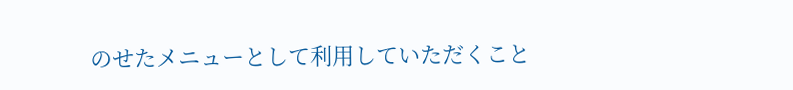のせたメニューとして利用していただくこと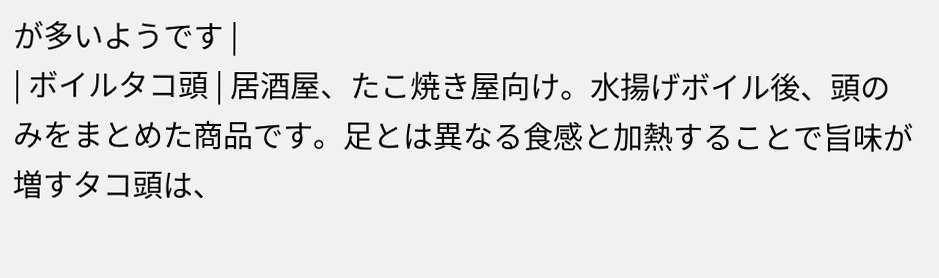が多いようです |
| ボイルタコ頭 | 居酒屋、たこ焼き屋向け。水揚げボイル後、頭のみをまとめた商品です。足とは異なる食感と加熱することで旨味が増すタコ頭は、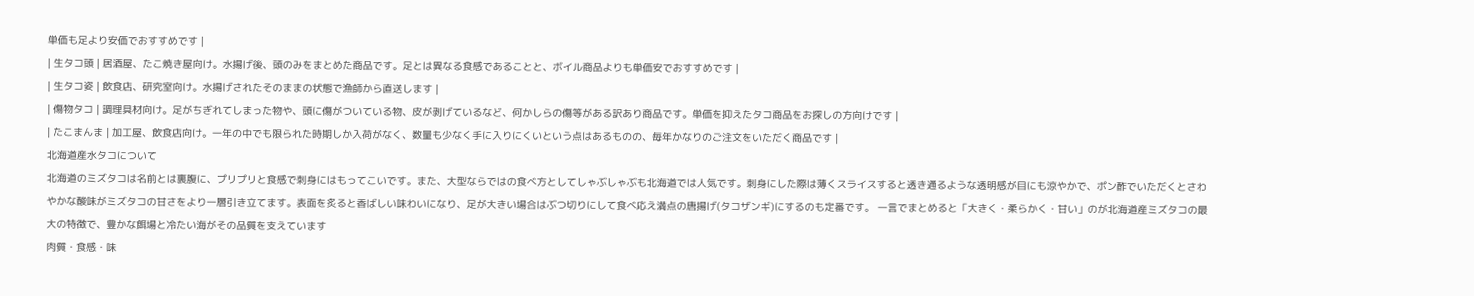単価も足より安価でおすすめです |
| 生タコ頭 | 居酒屋、たこ焼き屋向け。水揚げ後、頭のみをまとめた商品です。足とは異なる食感であることと、ボイル商品よりも単価安でおすすめです |
| 生タコ姿 | 飲食店、研究室向け。水揚げされたそのままの状態で漁師から直送します |
| 傷物タコ | 調理具材向け。足がちぎれてしまった物や、頭に傷がついている物、皮が剥げているなど、何かしらの傷等がある訳あり商品です。単価を抑えたタコ商品をお探しの方向けです |
| たこまんま | 加工屋、飲食店向け。一年の中でも限られた時期しか入荷がなく、数量も少なく手に入りにくいという点はあるものの、毎年かなりのご注文をいただく商品です |
北海道産水タコについて
北海道のミズタコは名前とは裏腹に、プリプリと食感で刺身にはもってこいです。また、大型ならではの食べ方としてしゃぶしゃぶも北海道では人気です。刺身にした際は薄くスライスすると透き通るような透明感が目にも涼やかで、ポン酢でいただくとさわやかな酸味がミズタコの甘さをより一層引き立てます。表面を炙ると香ばしい味わいになり、足が大きい場合はぶつ切りにして食べ応え満点の唐揚げ(タコザンギ)にするのも定番です。 一言でまとめると「大きく・柔らかく・甘い」のが北海道産ミズタコの最大の特徴で、豊かな餌場と冷たい海がその品質を支えています
肉質・食感・味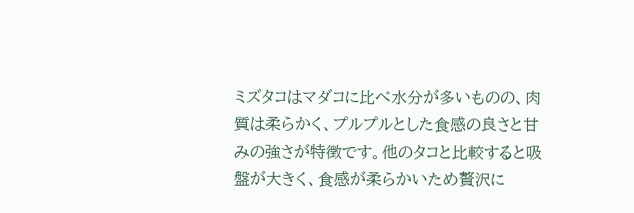ミズタコはマダコに比べ水分が多いものの、肉質は柔らかく、プルプルとした食感の良さと甘みの強さが特徴です。他のタコと比較すると吸盤が大きく、食感が柔らかいため贅沢に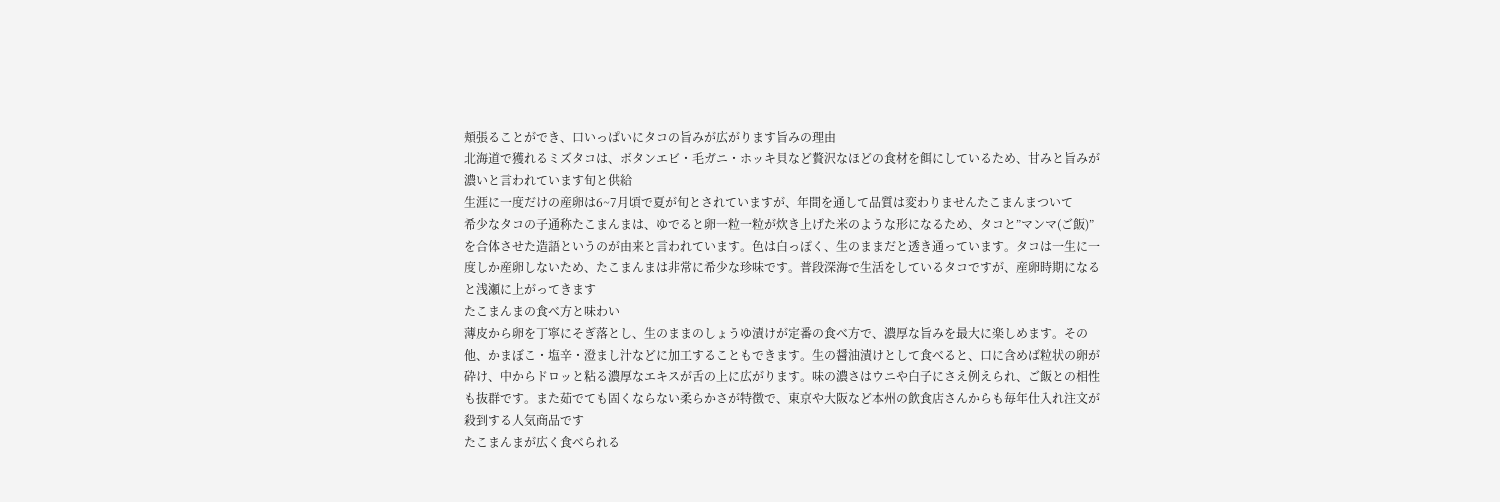頬張ることができ、口いっぱいにタコの旨みが広がります旨みの理由
北海道で獲れるミズタコは、ボタンエビ・毛ガニ・ホッキ貝など贅沢なほどの食材を餌にしているため、甘みと旨みが濃いと言われています旬と供給
生涯に一度だけの産卵は6~7月頃で夏が旬とされていますが、年間を通して品質は変わりませんたこまんまついて
希少なタコの子通称たこまんまは、ゆでると卵一粒一粒が炊き上げた米のような形になるため、タコと”マンマ(ご飯)”を合体させた造語というのが由来と言われています。色は白っぽく、生のままだと透き通っています。タコは一生に一度しか産卵しないため、たこまんまは非常に希少な珍味です。普段深海で生活をしているタコですが、産卵時期になると浅瀬に上がってきます
たこまんまの食べ方と味わい
薄皮から卵を丁寧にそぎ落とし、生のままのしょうゆ漬けが定番の食べ方で、濃厚な旨みを最大に楽しめます。その他、かまぼこ・塩辛・澄まし汁などに加工することもできます。生の醤油漬けとして食べると、口に含めば粒状の卵が砕け、中からドロッと粘る濃厚なエキスが舌の上に広がります。味の濃さはウニや白子にさえ例えられ、ご飯との相性も抜群です。また茹でても固くならない柔らかさが特徴で、東京や大阪など本州の飲食店さんからも毎年仕入れ注文が殺到する人気商品です
たこまんまが広く食べられる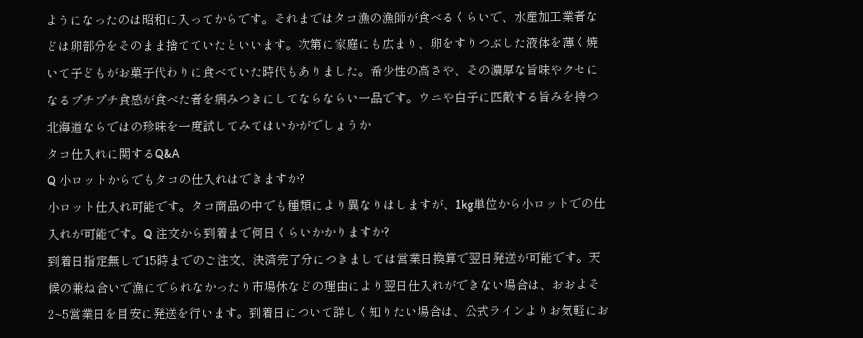ようになったのは昭和に入ってからです。それまではタコ漁の漁師が食べるくらいで、水産加工業者などは卵部分をそのまま捨てていたといいます。次第に家庭にも広まり、卵をすりつぶした液体を薄く焼いて子どもがお菓子代わりに食べていた時代もありました。希少性の高さや、その濃厚な旨味やクセになるプチプチ食感が食べた者を病みつきにしてならならい一品です。ウニや白子に匹敵する旨みを持つ北海道ならではの珍味を一度試してみてはいかがでしょうか
タコ仕入れに関するQ&A
Q 小ロットからでもタコの仕入れはできますか?
小ロット仕入れ可能です。タコ商品の中でも種類により異なりはしますが、1kg単位から小ロットでの仕入れが可能です。Q 注文から到着まで何日くらいかかりますか?
到着日指定無しで15時までのご注文、決済完了分につきましては営業日換算で翌日発送が可能です。天候の兼ね合いで漁にでられなかったり市場休などの理由により翌日仕入れができない場合は、おおよそ2~5営業日を目安に発送を行います。到着日について詳しく知りたい場合は、公式ラインよりお気軽にお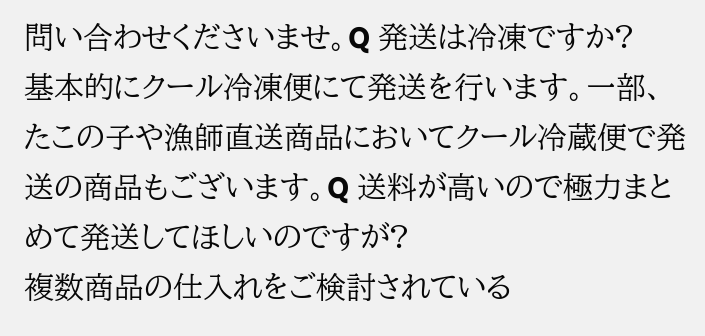問い合わせくださいませ。Q 発送は冷凍ですか?
基本的にクール冷凍便にて発送を行います。一部、たこの子や漁師直送商品においてクール冷蔵便で発送の商品もございます。Q 送料が高いので極力まとめて発送してほしいのですが?
複数商品の仕入れをご検討されている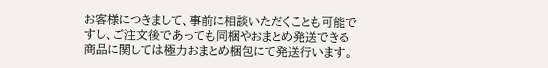お客様につきまして、事前に相談いただくことも可能ですし、ご注文後であっても同梱やおまとめ発送できる商品に関しては極力おまとめ梱包にて発送行います。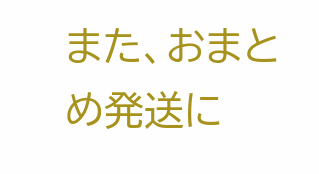また、おまとめ発送に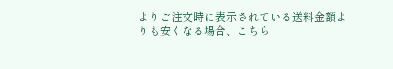よりご注文時に表示されている送料金額よりも安くなる場合、こちら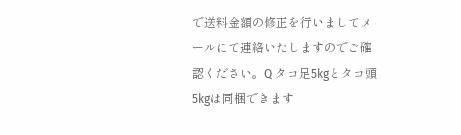で送料金額の修正を行いましてメールにて連絡いたしますのでご確認ください。Q タコ足5kgとタコ頭5kgは同梱できます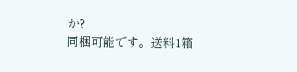か?
同梱可能です。送料1箱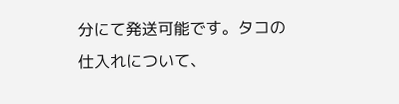分にて発送可能です。タコの仕入れについて、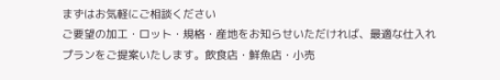まずはお気軽にご相談ください
ご要望の加工・ロット・規格・産地をお知らせいただければ、最適な仕入れプランをご提案いたします。飲食店・鮮魚店・小売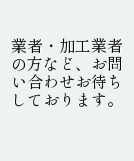業者・加工業者の方など、お問い合わせお待ちしております。